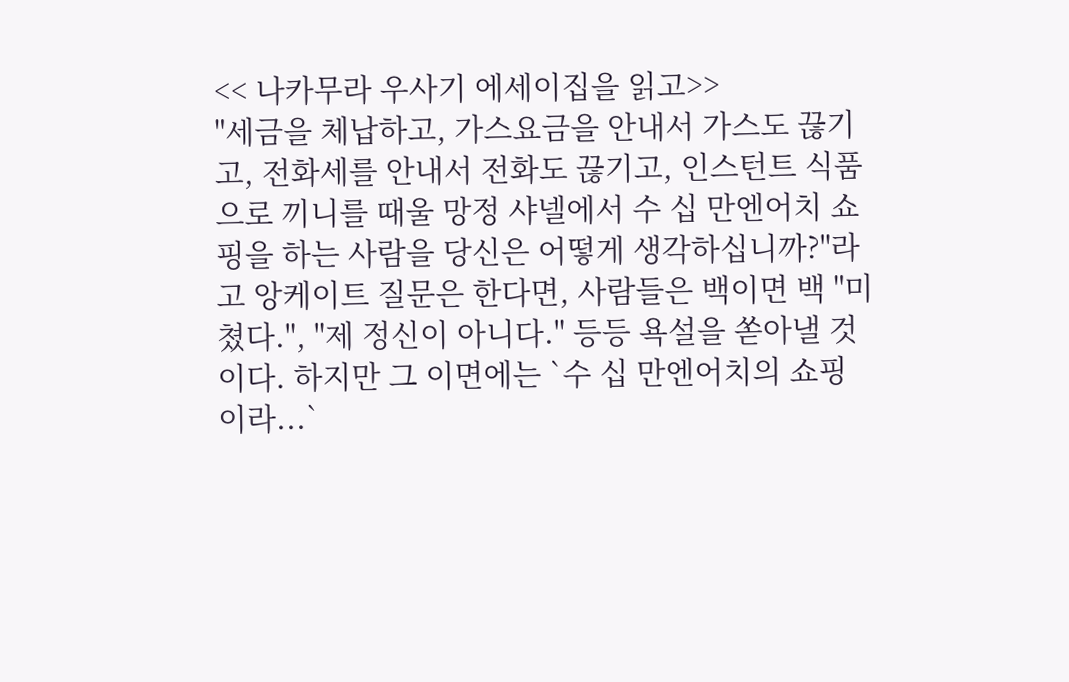<< 나카무라 우사기 에세이집을 읽고>>
"세금을 체납하고, 가스요금을 안내서 가스도 끊기고, 전화세를 안내서 전화도 끊기고, 인스턴트 식품으로 끼니를 때울 망정 샤넬에서 수 십 만엔어치 쇼핑을 하는 사람을 당신은 어떻게 생각하십니까?"라고 앙케이트 질문은 한다면, 사람들은 백이면 백 "미쳤다.", "제 정신이 아니다." 등등 욕설을 쏟아낼 것이다. 하지만 그 이면에는 `수 십 만엔어치의 쇼핑이라...`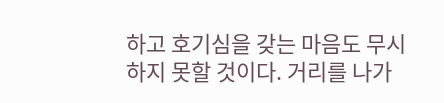하고 호기심을 갖는 마음도 무시하지 못할 것이다. 거리를 나가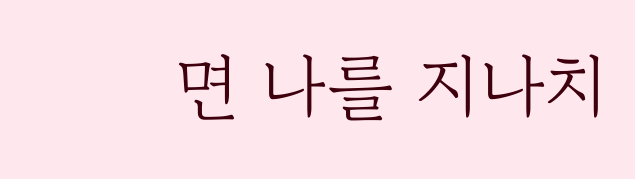면 나를 지나치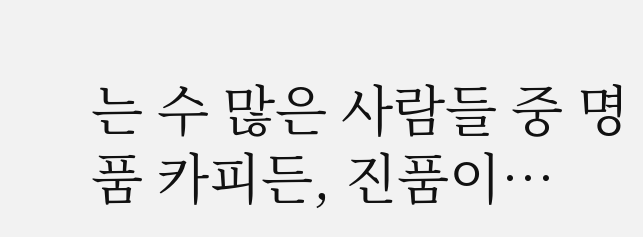는 수 많은 사람들 중 명품 카피든, 진품이…